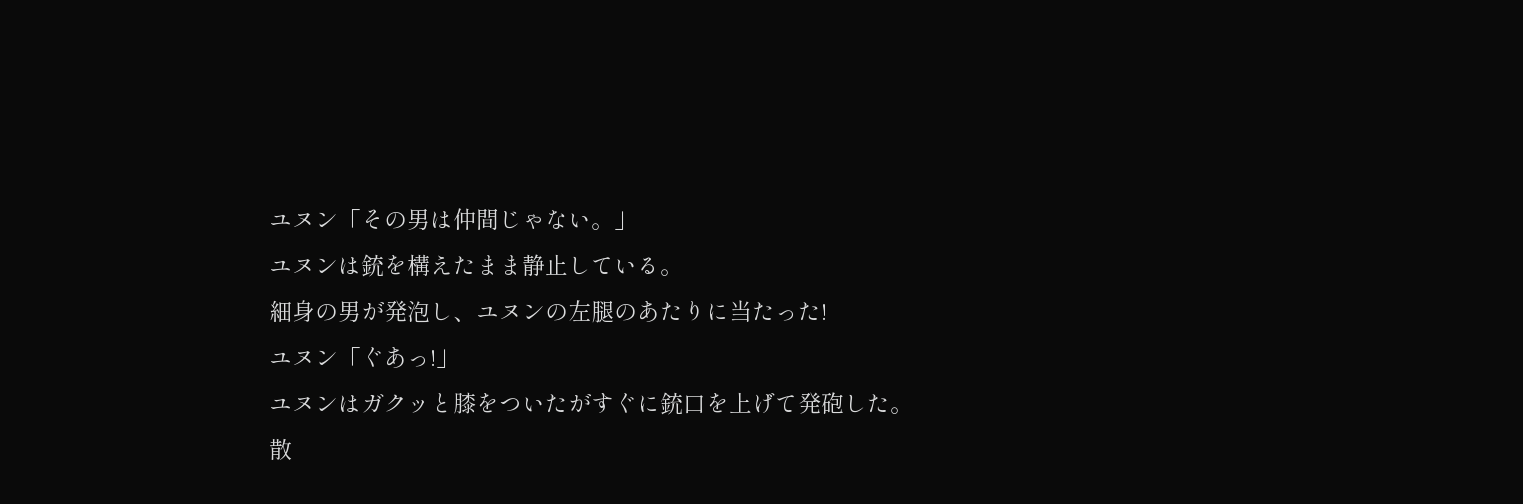ユヌン「その男は仲間じゃない。」
ユヌンは銃を構えたまま静止している。
細身の男が発泡し、ユヌンの左腿のあたりに当たった!
ユヌン「ぐあっ!」
ユヌンはガクッと膝をついたがすぐに銃口を上げて発砲した。
散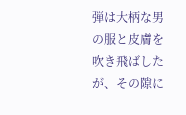弾は大柄な男の服と皮膚を吹き飛ばしたが、その隙に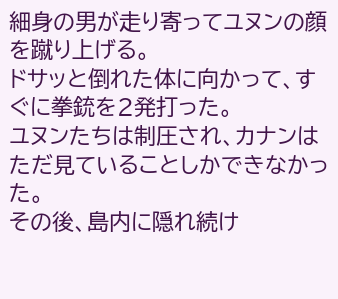細身の男が走り寄ってユヌンの顔を蹴り上げる。
ドサッと倒れた体に向かって、すぐに拳銃を2発打った。
ユヌンたちは制圧され、カナンはただ見ていることしかできなかった。
その後、島内に隠れ続け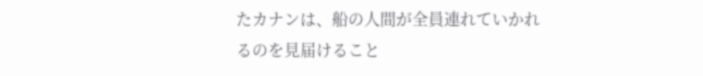たカナンは、船の人間が全員連れていかれるのを見届けること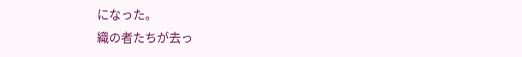になった。
織の者たちが去っ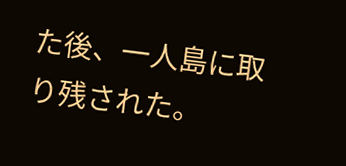た後、一人島に取り残された。